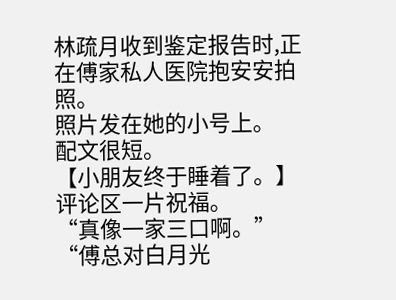林疏月收到鉴定报告时,正在傅家私人医院抱安安拍照。
照片发在她的小号上。
配文很短。
【小朋友终于睡着了。】
评论区一片祝福。
“真像一家三口啊。”
“傅总对白月光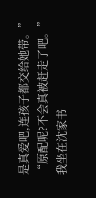是真爱吧,连孩子都交给她带。”
“原配呢?不会真被赶走了吧。”
我坐在沈家书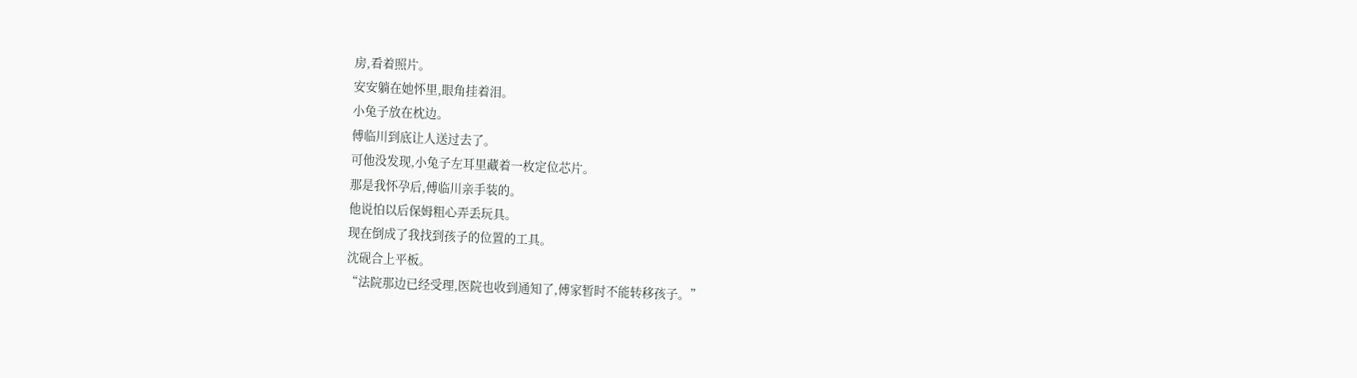房,看着照片。
安安躺在她怀里,眼角挂着泪。
小兔子放在枕边。
傅临川到底让人送过去了。
可他没发现,小兔子左耳里藏着一枚定位芯片。
那是我怀孕后,傅临川亲手装的。
他说怕以后保姆粗心弄丢玩具。
现在倒成了我找到孩子的位置的工具。
沈砚合上平板。
“法院那边已经受理,医院也收到通知了,傅家暂时不能转移孩子。”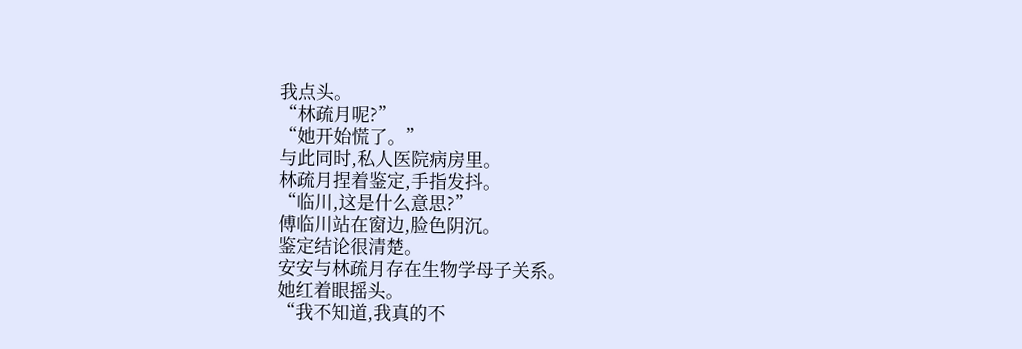我点头。
“林疏月呢?”
“她开始慌了。”
与此同时,私人医院病房里。
林疏月捏着鉴定,手指发抖。
“临川,这是什么意思?”
傅临川站在窗边,脸色阴沉。
鉴定结论很清楚。
安安与林疏月存在生物学母子关系。
她红着眼摇头。
“我不知道,我真的不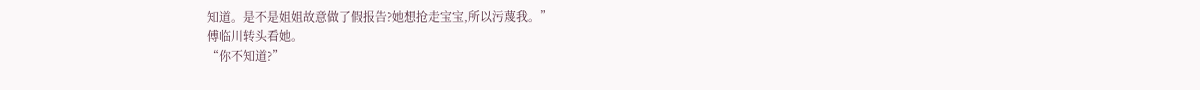知道。是不是姐姐故意做了假报告?她想抢走宝宝,所以污蔑我。”
傅临川转头看她。
“你不知道?”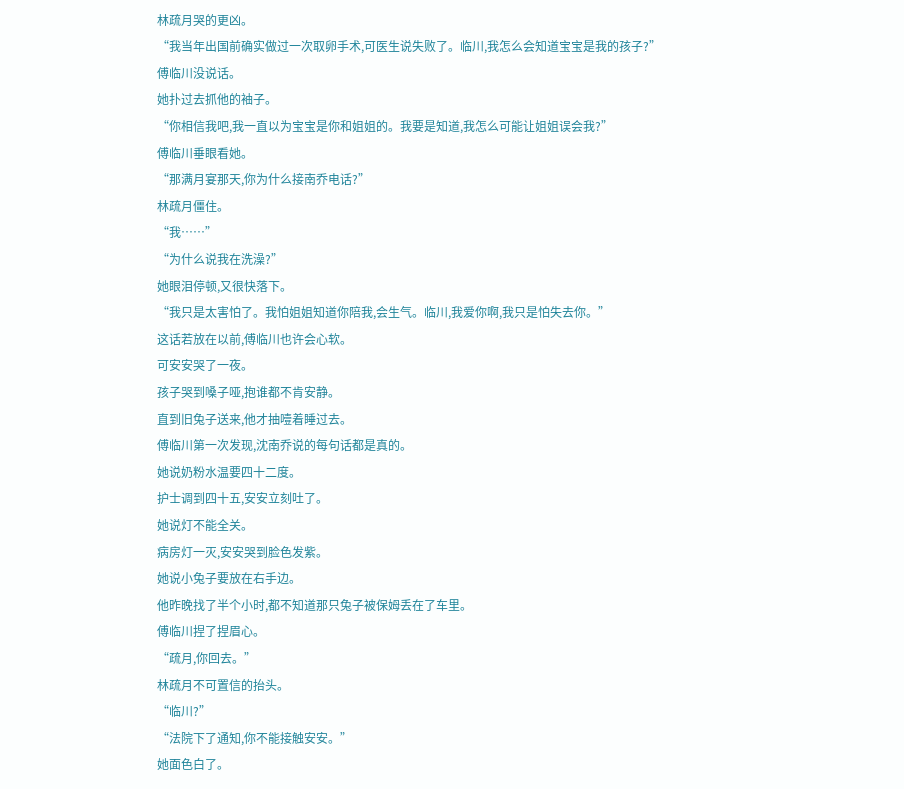林疏月哭的更凶。
“我当年出国前确实做过一次取卵手术,可医生说失败了。临川,我怎么会知道宝宝是我的孩子?”
傅临川没说话。
她扑过去抓他的袖子。
“你相信我吧,我一直以为宝宝是你和姐姐的。我要是知道,我怎么可能让姐姐误会我?”
傅临川垂眼看她。
“那满月宴那天,你为什么接南乔电话?”
林疏月僵住。
“我……”
“为什么说我在洗澡?”
她眼泪停顿,又很快落下。
“我只是太害怕了。我怕姐姐知道你陪我,会生气。临川,我爱你啊,我只是怕失去你。”
这话若放在以前,傅临川也许会心软。
可安安哭了一夜。
孩子哭到嗓子哑,抱谁都不肯安静。
直到旧兔子送来,他才抽噎着睡过去。
傅临川第一次发现,沈南乔说的每句话都是真的。
她说奶粉水温要四十二度。
护士调到四十五,安安立刻吐了。
她说灯不能全关。
病房灯一灭,安安哭到脸色发紫。
她说小兔子要放在右手边。
他昨晚找了半个小时,都不知道那只兔子被保姆丢在了车里。
傅临川捏了捏眉心。
“疏月,你回去。”
林疏月不可置信的抬头。
“临川?”
“法院下了通知,你不能接触安安。”
她面色白了。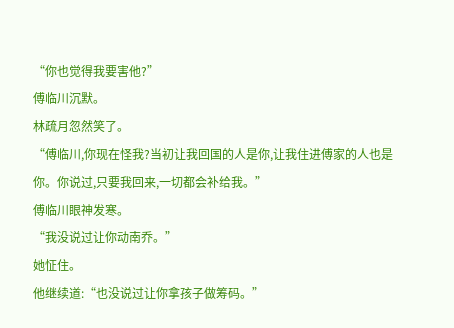“你也觉得我要害他?”
傅临川沉默。
林疏月忽然笑了。
“傅临川,你现在怪我?当初让我回国的人是你,让我住进傅家的人也是你。你说过,只要我回来,一切都会补给我。”
傅临川眼神发寒。
“我没说过让你动南乔。”
她怔住。
他继续道:“也没说过让你拿孩子做筹码。”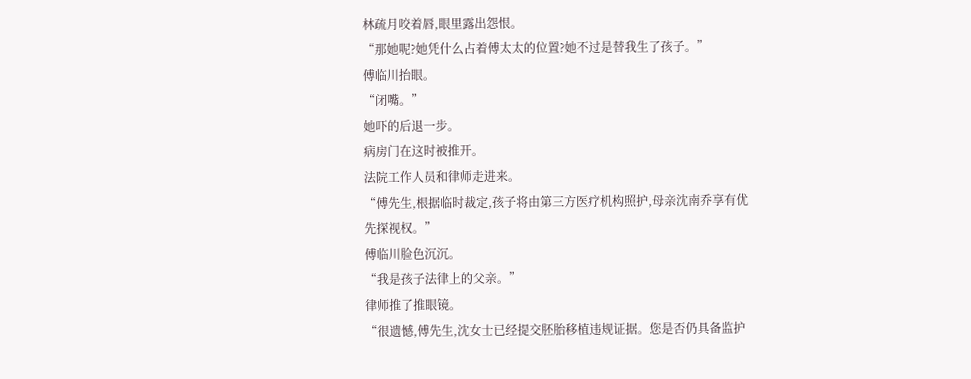林疏月咬着唇,眼里露出怨恨。
“那她呢?她凭什么占着傅太太的位置?她不过是替我生了孩子。”
傅临川抬眼。
“闭嘴。”
她吓的后退一步。
病房门在这时被推开。
法院工作人员和律师走进来。
“傅先生,根据临时裁定,孩子将由第三方医疗机构照护,母亲沈南乔享有优先探视权。”
傅临川脸色沉沉。
“我是孩子法律上的父亲。”
律师推了推眼镜。
“很遗憾,傅先生,沈女士已经提交胚胎移植违规证据。您是否仍具备监护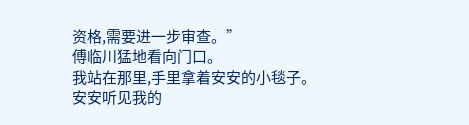资格,需要进一步审查。”
傅临川猛地看向门口。
我站在那里,手里拿着安安的小毯子。
安安听见我的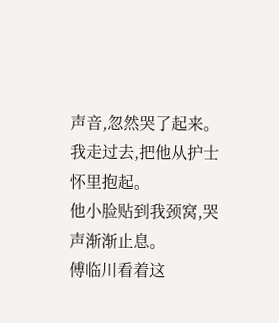声音,忽然哭了起来。
我走过去,把他从护士怀里抱起。
他小脸贴到我颈窝,哭声渐渐止息。
傅临川看着这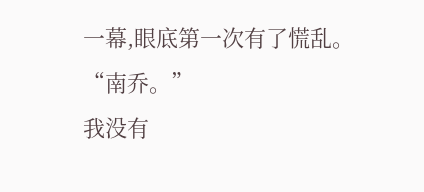一幕,眼底第一次有了慌乱。
“南乔。”
我没有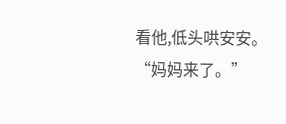看他,低头哄安安。
“妈妈来了。”